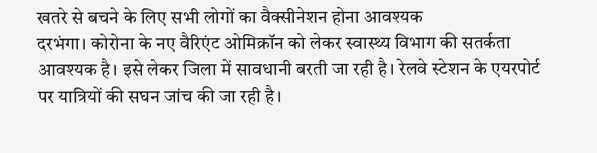खतरे से बचने के लिए सभी लोगों का वैक्सीनेशन होना आवश्यक
दरभंगा। कोरोना के नए वैरिएंट ओमिक्रॉन को लेकर स्वास्थ्य विभाग की सतर्कता आवश्यक है। इसे लेकर जिला में सावधानी बरती जा रही है। रेलवे स्टेशन के एयरपोर्ट पर यात्रियों की सघन जांच की जा रही है।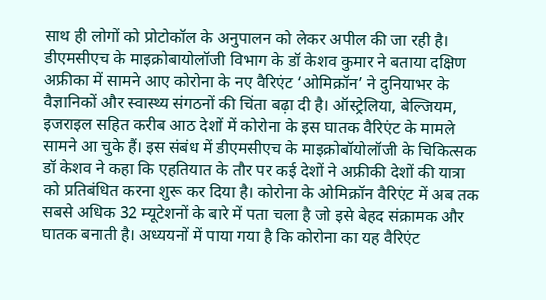साथ ही लोगों को प्रोटोकॉल के अनुपालन को लेकर अपील की जा रही है। डीएमसीएच के माइक्रोबायोलॉजी विभाग के डॉ केशव कुमार ने बताया दक्षिण अफ्रीका में सामने आए कोरोना के नए वैरिएंट ‘ओमिक्रॉन’ ने दुनियाभर के वैज्ञानिकों और स्वास्थ्य संगठनों की चिंता बढ़ा दी है। ऑस्ट्रेलिया, बेल्जियम, इजराइल सहित करीब आठ देशों में कोरोना के इस घातक वैरिएंट के मामले सामने आ चुके हैं। इस संबंध में डीएमसीएच के माइक्रोबॉयोलॉजी के चिकित्सक डॉ केशव ने कहा कि एहतियात के तौर पर कई देशों ने अफ्रीकी देशों की यात्रा को प्रतिबंधित करना शुरू कर दिया है। कोरोना के ओमिक्रॉन वैरिएंट में अब तक सबसे अधिक 32 म्यूटेशनों के बारे में पता चला है जो इसे बेहद संक्रामक और घातक बनाती है। अध्ययनों में पाया गया है कि कोरोना का यह वैरिएंट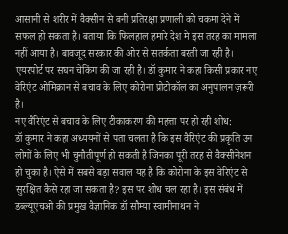आसानी से शरीर में वैक्सीन से बनी प्रतिरक्षा प्रणाली को चकमा देने में सफल हो सकता है। बताया कि फिलहाल हमारे देश मे इस तरह का मामला नहीं आया है। बावजूद सरकार की ओर से सतर्कता बरती जा रही है। एयरपोर्ट पर सघन चेकिंग की जा रही है। डॉ कुमार ने कहा किसी प्रकार नए वेरिएंट ओमिक्रान से बचाव के लिए कोरोना प्रोटोकॉल का अनुपालन ज़रूरी है।
नए वैरिएंट से बचाव के लिए टीकाकरण की महत्ता पर हो रही शोध:
डॉ कुमार ने कहा अध्ययनों से पता चलता है कि इस वैरिएंट की प्रकृति उन लोगों के लिए भी चुनौतीपूर्ण हो सकती है जिनका पूरी तरह से वैक्सीनेशन हो चुका है। ऐसे में सबसे बड़ा सवाल यह है कि कोरोना के इस वेरिएंट से सुरक्षित कैसे रहा जा सकता है? इस पर शोध चल रहा है। इस संबंध में डब्ल्यूएचओ की प्रमुख वैज्ञानिक डॉ सौम्या स्वामीनाथन ने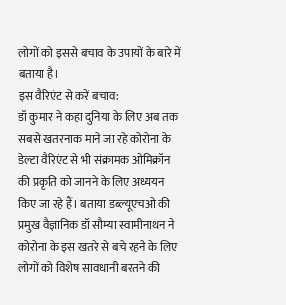लोगों को इससे बचाव के उपायों के बारे में बताया है।
इस वैरिएंट से करें बचाव:
डॉ कुमार ने कहा दुनिया के लिए अब तक सबसे खतरनाक माने जा रहे कोरोना के डेल्टा वैरिएंट से भी संक्रामक ओमिक्रॉन की प्रकृति को जानने के लिए अध्ययन किए जा रहे हैं। बताया डब्ल्यूएचओ की प्रमुख वैज्ञानिक डॉ सौम्या स्वामीनाथन ने कोरोना के इस खतरे से बचे रहने के लिए लोगों को विशेष सावधानी बरतने की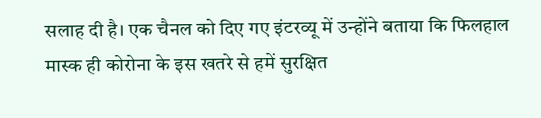सलाह दी है। एक चैनल को दिए गए इंटरव्यू में उन्होंने बताया कि फिलहाल मास्क ही कोरोना के इस खतरे से हमें सुरक्षित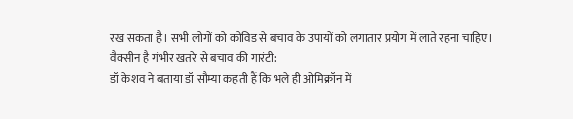रख सकता है। सभी लोगों को कोविड से बचाव के उपायों को लगातार प्रयोग में लाते रहना चाहिए।
वैक्सीन है गंभीर खतरे से बचाव की गारंटी:
डॉ केशव ने बताया डॉ सौम्या कहती हैं कि भले ही ओमिक्रॉन में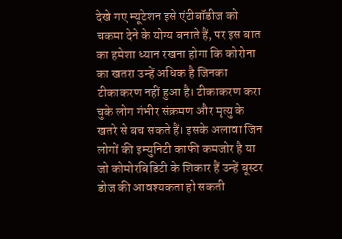देखे गए म्यूटेशन इसे एंटीबॉडीज को चकमा देने के योग्य बनाते हैं, पर इस बात का हमेशा ध्यान रखना होगा कि कोरोना का खतरा उन्हें अधिक है जिनका टीकाकरण नहीं हुआ है। टीकाकरण करा चुके लोग गंभीर संक्रमण और मृत्यु के खतरे से बच सकते हैं। इसके अलावा जिन लोगों की इम्युनिटी काफी कमजोर है या जो कोमोरबिडिटी के शिकार हैं उन्हें बूस्टर डोज की आवश्यकता हो सकती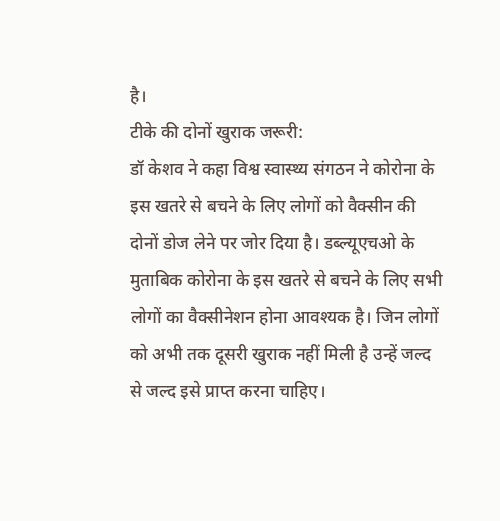है।
टीके की दोनों खुराक जरूरी:
डॉ केशव ने कहा विश्व स्वास्थ्य संगठन ने कोरोना के इस खतरे से बचने के लिए लोगों को वैक्सीन की दोनों डोज लेने पर जोर दिया है। डब्ल्यूएचओ के मुताबिक कोरोना के इस खतरे से बचने के लिए सभी लोगों का वैक्सीनेशन होना आवश्यक है। जिन लोगों को अभी तक दूसरी खुराक नहीं मिली है उन्हें जल्द से जल्द इसे प्राप्त करना चाहिए।